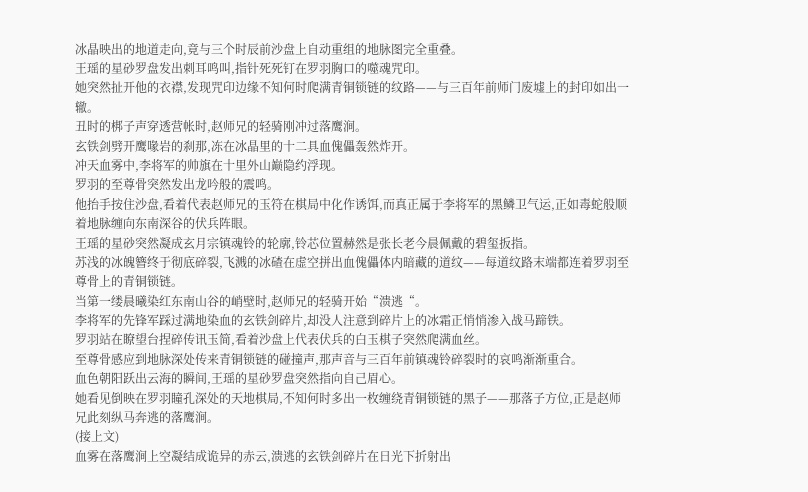冰晶映出的地道走向,竟与三个时辰前沙盘上自动重组的地脉图完全重叠。
王瑶的星砂罗盘发出刺耳鸣叫,指针死死钉在罗羽胸口的噬魂咒印。
她突然扯开他的衣襟,发现咒印边缘不知何时爬满青铜锁链的纹路——与三百年前师门废墟上的封印如出一辙。
丑时的梆子声穿透营帐时,赵师兄的轻骑刚冲过落鹰涧。
玄铁剑劈开鹰喙岩的刹那,冻在冰晶里的十二具血傀儡轰然炸开。
冲天血雾中,李将军的帅旗在十里外山巅隐约浮现。
罗羽的至尊骨突然发出龙吟般的震鸣。
他抬手按住沙盘,看着代表赵师兄的玉符在棋局中化作诱饵,而真正属于李将军的黑鳞卫气运,正如毒蛇般顺着地脉缠向东南深谷的伏兵阵眼。
王瑶的星砂突然凝成玄月宗镇魂铃的轮廓,铃芯位置赫然是张长老今晨佩戴的碧玺扳指。
苏浅的冰魄簪终于彻底碎裂,飞溅的冰碴在虚空拼出血傀儡体内暗藏的道纹——每道纹路末端都连着罗羽至尊骨上的青铜锁链。
当第一缕晨曦染红东南山谷的峭壁时,赵师兄的轻骑开始“溃逃“。
李将军的先锋军踩过满地染血的玄铁剑碎片,却没人注意到碎片上的冰霜正悄悄渗入战马蹄铁。
罗羽站在瞭望台捏碎传讯玉简,看着沙盘上代表伏兵的白玉棋子突然爬满血丝。
至尊骨感应到地脉深处传来青铜锁链的碰撞声,那声音与三百年前镇魂铃碎裂时的哀鸣渐渐重合。
血色朝阳跃出云海的瞬间,王瑶的星砂罗盘突然指向自己眉心。
她看见倒映在罗羽瞳孔深处的天地棋局,不知何时多出一枚缠绕青铜锁链的黑子——那落子方位,正是赵师兄此刻纵马奔逃的落鹰涧。
(接上文)
血雾在落鹰涧上空凝结成诡异的赤云,溃逃的玄铁剑碎片在日光下折射出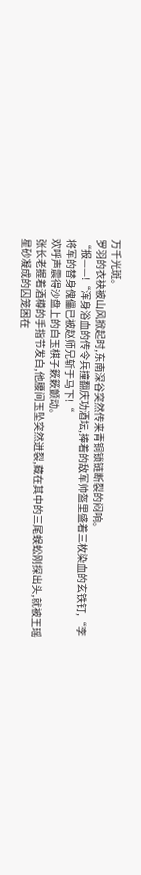万千光斑。
罗羽的衣袂被山风掀起时,东南深谷突然传来青铜锁链断裂的闷响。
“报——!“浑身浴血的传令兵撞翻庆功酒坛,捧着的敌军帅盔里盛着三枚染血的玄铁钉,“李将军的替身傀儡已被赵师兄斩于马下!“
欢呼声震得沙盘上的白玉棋子簌簌颤动。
张长老握着酒樽的手指节发白,他腰间玉坠突然迸裂,藏在其中的三尾蜈蚣刚探出头,就被王瑶星砂凝成的囚笼困在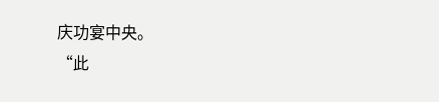庆功宴中央。
“此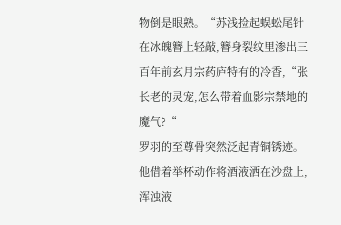物倒是眼熟。“苏浅捡起蜈蚣尾针在冰魄簪上轻敲,簪身裂纹里渗出三百年前玄月宗药庐特有的冷香,“张长老的灵宠,怎么带着血影宗禁地的魔气?“
罗羽的至尊骨突然泛起青铜锈迹。
他借着举杯动作将酒液洒在沙盘上,浑浊液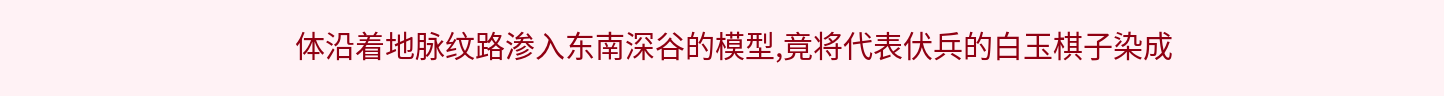体沿着地脉纹路渗入东南深谷的模型,竟将代表伏兵的白玉棋子染成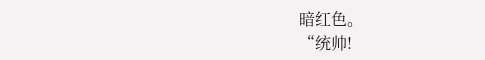暗红色。
“统帅!